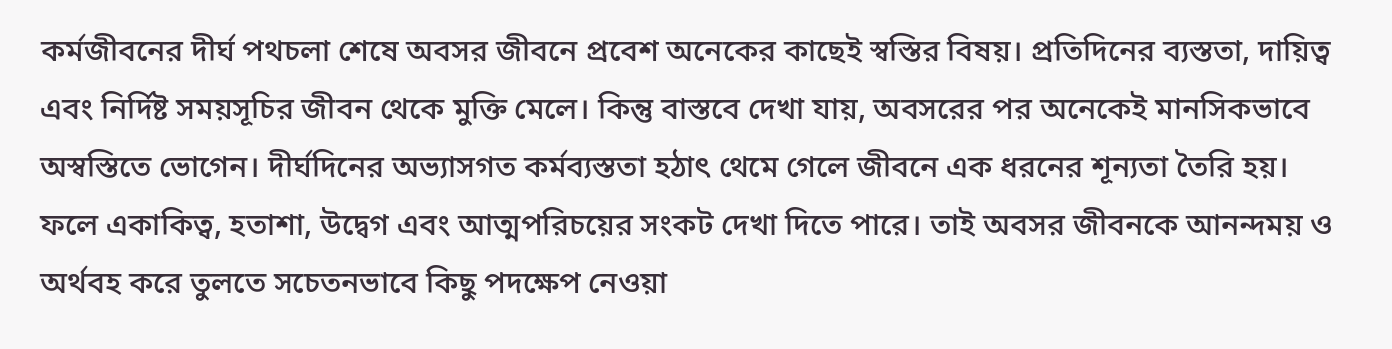কর্মজীবনের দীর্ঘ পথচলা শেষে অবসর জীবনে প্রবেশ অনেকের কাছেই স্বস্তির বিষয়। প্রতিদিনের ব্যস্ততা, দায়িত্ব এবং নির্দিষ্ট সময়সূচির জীবন থেকে মুক্তি মেলে। কিন্তু বাস্তবে দেখা যায়, অবসরের পর অনেকেই মানসিকভাবে অস্বস্তিতে ভোগেন। দীর্ঘদিনের অভ্যাসগত কর্মব্যস্ততা হঠাৎ থেমে গেলে জীবনে এক ধরনের শূন্যতা তৈরি হয়। ফলে একাকিত্ব, হতাশা, উদ্বেগ এবং আত্মপরিচয়ের সংকট দেখা দিতে পারে। তাই অবসর জীবনকে আনন্দময় ও অর্থবহ করে তুলতে সচেতনভাবে কিছু পদক্ষেপ নেওয়া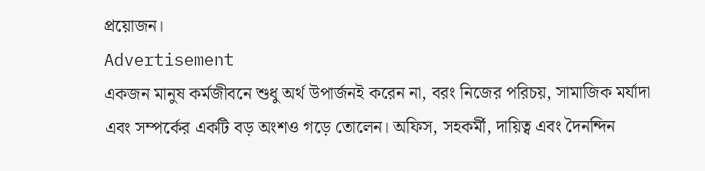প্রয়োজন।
Advertisement
একজন মানুষ কর্মজীবনে শুধু অর্থ উপার্জনই করেন না, বরং নিজের পরিচয়, সামাজিক মর্যাদা এবং সম্পর্কের একটি বড় অংশও গড়ে তোলেন। অফিস, সহকর্মী, দায়িত্ব এবং দৈনন্দিন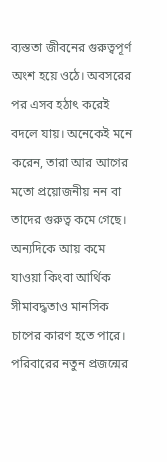ব্যস্ততা জীবনের গুরুত্বপূর্ণ অংশ হয়ে ওঠে। অবসরের পর এসব হঠাৎ করেই বদলে যায়। অনেকেই মনে করেন, তারা আর আগের মতো প্রয়োজনীয় নন বা তাদের গুরুত্ব কমে গেছে।
অন্যদিকে আয় কমে যাওয়া কিংবা আর্থিক সীমাবদ্ধতাও মানসিক চাপের কারণ হতে পারে। পরিবারের নতুন প্রজন্মের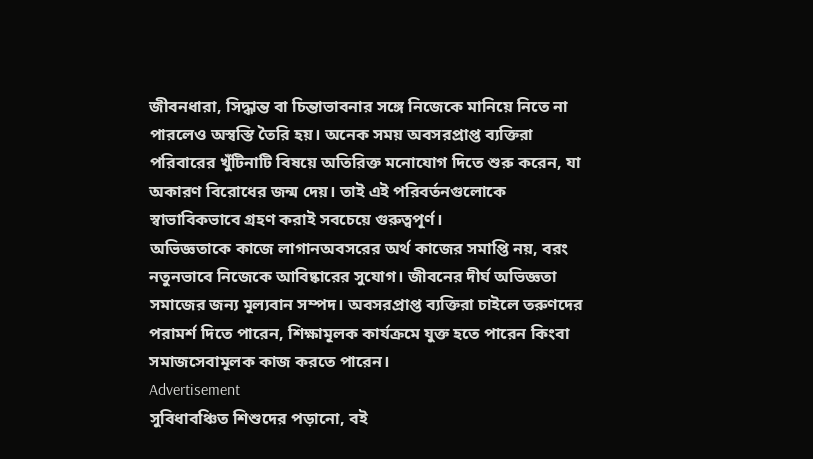জীবনধারা, সিদ্ধান্ত বা চিন্তাভাবনার সঙ্গে নিজেকে মানিয়ে নিতে না পারলেও অস্বস্তি তৈরি হয়। অনেক সময় অবসরপ্রাপ্ত ব্যক্তিরা পরিবারের খুঁটিনাটি বিষয়ে অতিরিক্ত মনোযোগ দিতে শুরু করেন, যা অকারণ বিরোধের জন্ম দেয়। তাই এই পরিবর্তনগুলোকে স্বাভাবিকভাবে গ্রহণ করাই সবচেয়ে গুরুত্বপূর্ণ।
অভিজ্ঞতাকে কাজে লাগানঅবসরের অর্থ কাজের সমাপ্তি নয়, বরং নতুনভাবে নিজেকে আবিষ্কারের সুযোগ। জীবনের দীর্ঘ অভিজ্ঞতা সমাজের জন্য মূল্যবান সম্পদ। অবসরপ্রাপ্ত ব্যক্তিরা চাইলে তরুণদের পরামর্শ দিতে পারেন, শিক্ষামূলক কার্যক্রমে যুক্ত হতে পারেন কিংবা সমাজসেবামূলক কাজ করতে পারেন।
Advertisement
সুবিধাবঞ্চিত শিশুদের পড়ানো, বই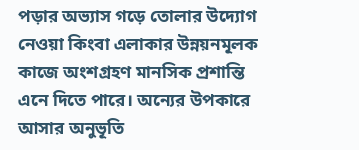পড়ার অভ্যাস গড়ে তোলার উদ্যোগ নেওয়া কিংবা এলাকার উন্নয়নমূলক কাজে অংশগ্রহণ মানসিক প্রশান্তি এনে দিতে পারে। অন্যের উপকারে আসার অনুভূতি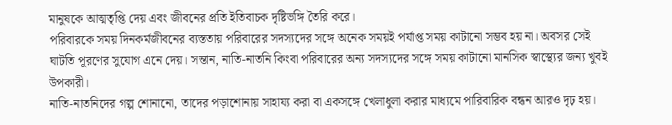মানুষকে আত্মতৃপ্তি দেয় এবং জীবনের প্রতি ইতিবাচক দৃষ্টিভঙ্গি তৈরি করে।
পরিবারকে সময় দিনকর্মজীবনের ব্যস্ততায় পরিবারের সদস্যদের সঙ্গে অনেক সময়ই পর্যাপ্ত সময় কাটানো সম্ভব হয় না। অবসর সেই ঘাটতি পূরণের সুযোগ এনে দেয়। সন্তান, নাতি-নাতনি কিংবা পরিবারের অন্য সদস্যদের সঙ্গে সময় কাটানো মানসিক স্বাস্থ্যের জন্য খুবই উপকারী।
নাতি-নাতনিদের গল্প শোনানো, তাদের পড়াশোনায় সাহায্য করা বা একসঙ্গে খেলাধুলা করার মাধ্যমে পারিবারিক বন্ধন আরও দৃঢ় হয়।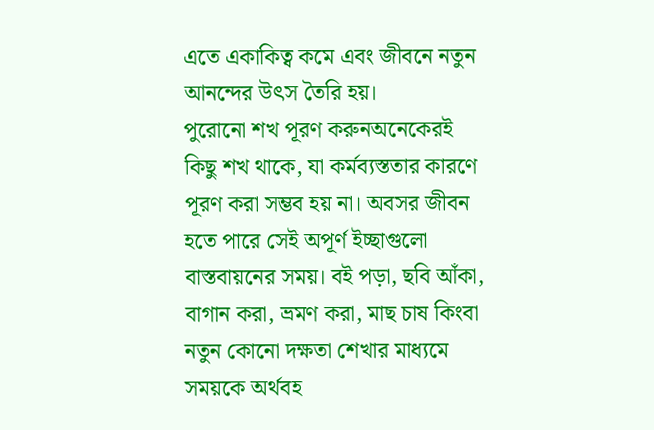এতে একাকিত্ব কমে এবং জীবনে নতুন আনন্দের উৎস তৈরি হয়।
পুরোনো শখ পূরণ করুনঅনেকেরই কিছু শখ থাকে, যা কর্মব্যস্ততার কারণে পূরণ করা সম্ভব হয় না। অবসর জীবন হতে পারে সেই অপূর্ণ ইচ্ছাগুলো বাস্তবায়নের সময়। বই পড়া, ছবি আঁকা, বাগান করা, ভ্রমণ করা, মাছ চাষ কিংবা নতুন কোনো দক্ষতা শেখার মাধ্যমে সময়কে অর্থবহ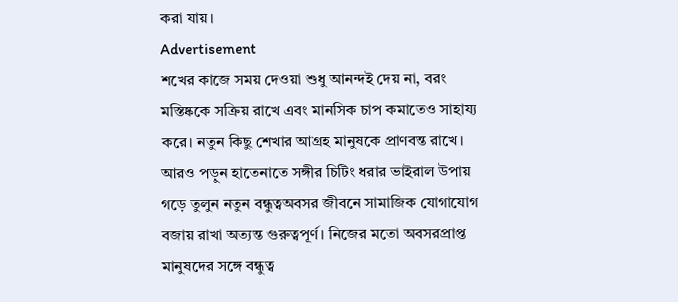করা যায়।
Advertisement
শখের কাজে সময় দেওয়া শুধু আনন্দই দেয় না, বরং মস্তিষ্ককে সক্রিয় রাখে এবং মানসিক চাপ কমাতেও সাহায্য করে। নতুন কিছু শেখার আগ্রহ মানুষকে প্রাণবন্ত রাখে।
আরও পড়ুন হাতেনাতে সঙ্গীর চিটিং ধরার ভাইরাল উপায় গড়ে তুলুন নতুন বন্ধুত্বঅবসর জীবনে সামাজিক যোগাযোগ বজায় রাখা অত্যন্ত গুরুত্বপূর্ণ। নিজের মতো অবসরপ্রাপ্ত মানুষদের সঙ্গে বন্ধুত্ব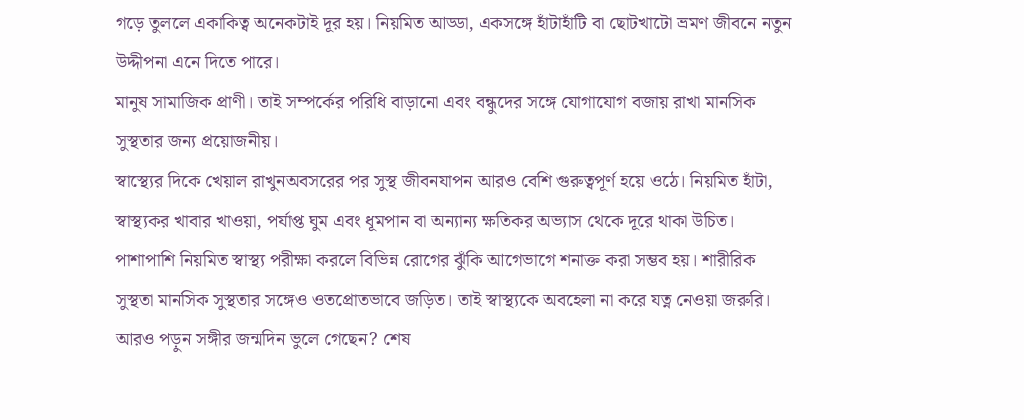গড়ে তুললে একাকিত্ব অনেকটাই দূর হয়। নিয়মিত আড্ডা, একসঙ্গে হাঁটাহাঁটি বা ছোটখাটো ভ্রমণ জীবনে নতুন উদ্দীপনা এনে দিতে পারে।
মানুষ সামাজিক প্রাণী। তাই সম্পর্কের পরিধি বাড়ানো এবং বন্ধুদের সঙ্গে যোগাযোগ বজায় রাখা মানসিক সুস্থতার জন্য প্রয়োজনীয়।
স্বাস্থ্যের দিকে খেয়াল রাখুনঅবসরের পর সুস্থ জীবনযাপন আরও বেশি গুরুত্বপূর্ণ হয়ে ওঠে। নিয়মিত হাঁটা, স্বাস্থ্যকর খাবার খাওয়া, পর্যাপ্ত ঘুম এবং ধূমপান বা অন্যান্য ক্ষতিকর অভ্যাস থেকে দূরে থাকা উচিত। পাশাপাশি নিয়মিত স্বাস্থ্য পরীক্ষা করলে বিভিন্ন রোগের ঝুঁকি আগেভাগে শনাক্ত করা সম্ভব হয়। শারীরিক সুস্থতা মানসিক সুস্থতার সঙ্গেও ওতপ্রোতভাবে জড়িত। তাই স্বাস্থ্যকে অবহেলা না করে যত্ন নেওয়া জরুরি।
আরও পড়ুন সঙ্গীর জন্মদিন ভুলে গেছেন? শেষ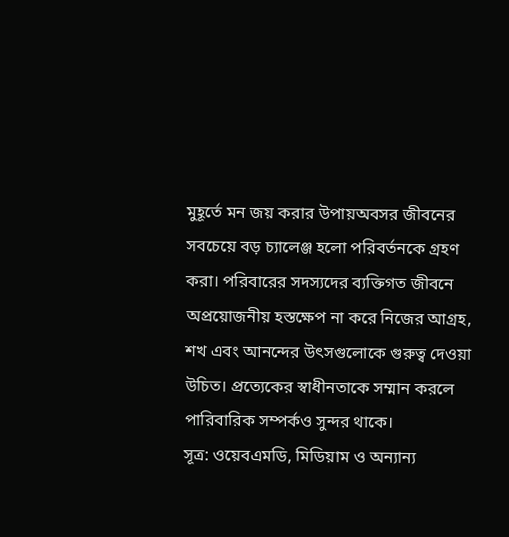মুহূর্তে মন জয় করার উপায়অবসর জীবনের সবচেয়ে বড় চ্যালেঞ্জ হলো পরিবর্তনকে গ্রহণ করা। পরিবারের সদস্যদের ব্যক্তিগত জীবনে অপ্রয়োজনীয় হস্তক্ষেপ না করে নিজের আগ্রহ, শখ এবং আনন্দের উৎসগুলোকে গুরুত্ব দেওয়া উচিত। প্রত্যেকের স্বাধীনতাকে সম্মান করলে পারিবারিক সম্পর্কও সুন্দর থাকে।
সূত্র: ওয়েবএমডি, মিডিয়াম ও অন্যান্য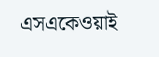এসএকেওয়াই